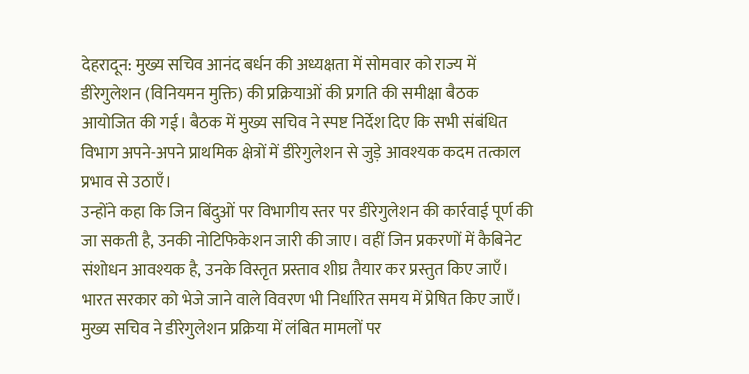देहरादून: मुख्य सचिव आनंद बर्धन की अध्यक्षता में सोमवार को राज्य में डीरेगुलेशन (विनियमन मुक्ति) की प्रक्रियाओं की प्रगति की समीक्षा बैठक आयोजित की गई। बैठक में मुख्य सचिव ने स्पष्ट निर्देश दिए कि सभी संबंधित विभाग अपने-अपने प्राथमिक क्षेत्रों में डीरेगुलेशन से जुड़े आवश्यक कदम तत्काल प्रभाव से उठाएँ।
उन्होंने कहा कि जिन बिंदुओं पर विभागीय स्तर पर डीरेगुलेशन की कार्रवाई पूर्ण की जा सकती है, उनकी नोटिफिकेशन जारी की जाए। वहीं जिन प्रकरणों में कैबिनेट संशोधन आवश्यक है, उनके विस्तृत प्रस्ताव शीघ्र तैयार कर प्रस्तुत किए जाएँ। भारत सरकार को भेजे जाने वाले विवरण भी निर्धारित समय में प्रेषित किए जाएँ।
मुख्य सचिव ने डीरेगुलेशन प्रक्रिया में लंबित मामलों पर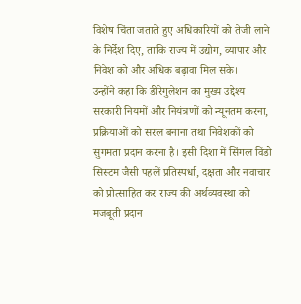विशेष चिंता जताते हुए अधिकारियों को तेजी लाने के निर्देश दिए, ताकि राज्य में उद्योग, व्यापार और निवेश को और अधिक बढ़ावा मिल सके।
उन्होंने कहा कि डीरेगुलेशन का मुख्य उद्देश्य सरकारी नियमों और नियंत्रणों को न्यूनतम करना, प्रक्रियाओं को सरल बनाना तथा निवेशकों को सुगमता प्रदान करना है। इसी दिशा में सिंगल विंडो सिस्टम जैसी पहलें प्रतिस्पर्धा, दक्षता और नवाचार को प्रोत्साहित कर राज्य की अर्थव्यवस्था को मजबूती प्रदान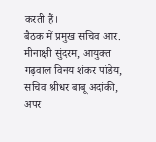करती हैं।
बैठक में प्रमुख सचिव आर. मीनाक्षी सुंदरम, आयुक्त गढ़वाल विनय शंकर पांडेय, सचिव श्रीधर बाबू अदांकी, अपर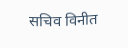सचिव विनीत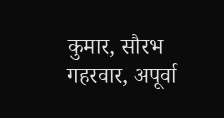कुमार, सौरभ गहरवार, अपूर्वा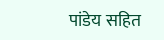पांडेय सहित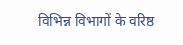विभिन्न विभागों के वरिष्ठ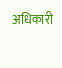अधिकारी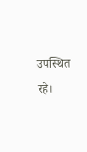उपस्थित रहे।